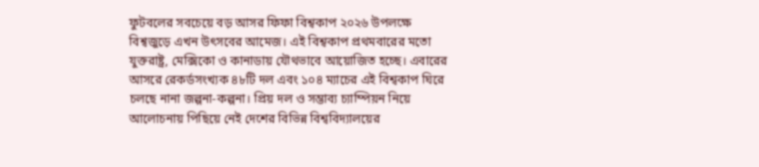ফুটবলের সবচেয়ে বড় আসর ফিফা বিশ্বকাপ ২০২৬ উপলক্ষে বিশ্বজুড়ে এখন উৎসবের আমেজ। এই বিশ্বকাপ প্রথমবারের মতো যুক্তরাষ্ট্র, মেক্সিকো ও কানাডায় যৌথভাবে আয়োজিত হচ্ছে। এবারের আসরে রেকর্ডসংখ্যক ৪৮টি দল এবং ১০৪ ম্যাচের এই বিশ্বকাপ ঘিরে চলছে নানা জল্পনা-কল্পনা। প্রিয় দল ও সম্ভাব্য চ্যাম্পিয়ন নিয়ে আলোচনায় পিছিয়ে নেই দেশের বিভিন্ন বিশ্ববিদ্যালয়ের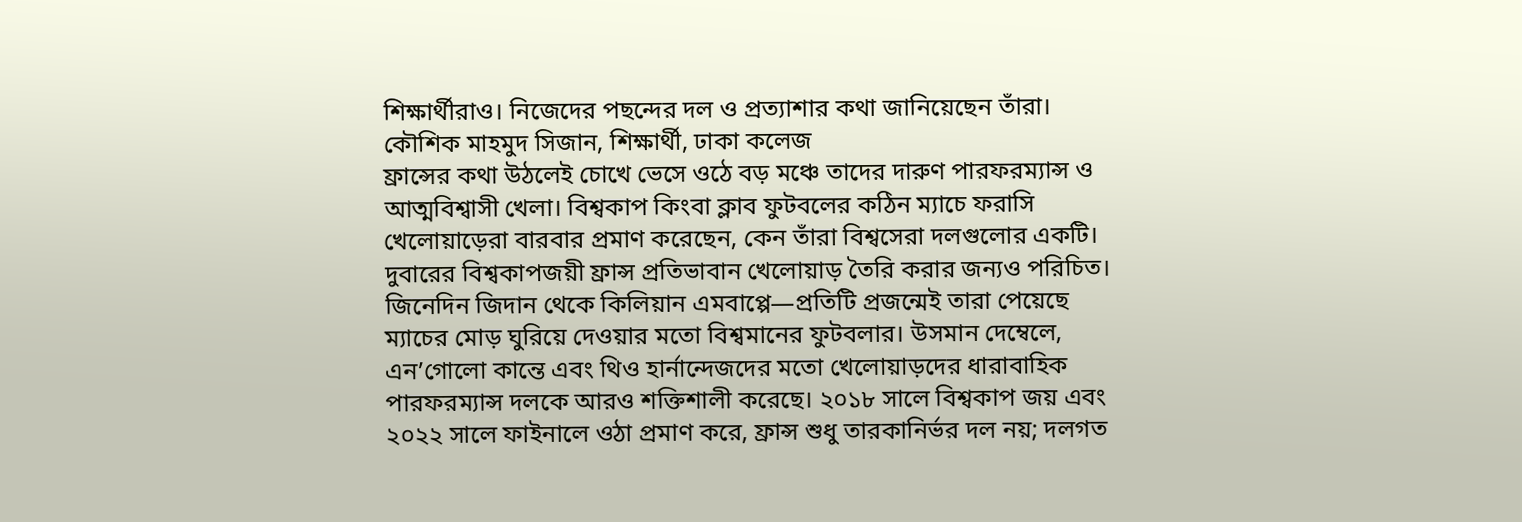শিক্ষার্থীরাও। নিজেদের পছন্দের দল ও প্রত্যাশার কথা জানিয়েছেন তাঁরা।
কৌশিক মাহমুদ সিজান, শিক্ষার্থী, ঢাকা কলেজ
ফ্রান্সের কথা উঠলেই চোখে ভেসে ওঠে বড় মঞ্চে তাদের দারুণ পারফরম্যান্স ও আত্মবিশ্বাসী খেলা। বিশ্বকাপ কিংবা ক্লাব ফুটবলের কঠিন ম্যাচে ফরাসি খেলোয়াড়েরা বারবার প্রমাণ করেছেন, কেন তাঁরা বিশ্বসেরা দলগুলোর একটি। দুবারের বিশ্বকাপজয়ী ফ্রান্স প্রতিভাবান খেলোয়াড় তৈরি করার জন্যও পরিচিত। জিনেদিন জিদান থেকে কিলিয়ান এমবাপ্পে—প্রতিটি প্রজন্মেই তারা পেয়েছে ম্যাচের মোড় ঘুরিয়ে দেওয়ার মতো বিশ্বমানের ফুটবলার। উসমান দেম্বেলে, এন’গোলো কান্তে এবং থিও হার্নান্দেজদের মতো খেলোয়াড়দের ধারাবাহিক পারফরম্যান্স দলকে আরও শক্তিশালী করেছে। ২০১৮ সালে বিশ্বকাপ জয় এবং ২০২২ সালে ফাইনালে ওঠা প্রমাণ করে, ফ্রান্স শুধু তারকানির্ভর দল নয়; দলগত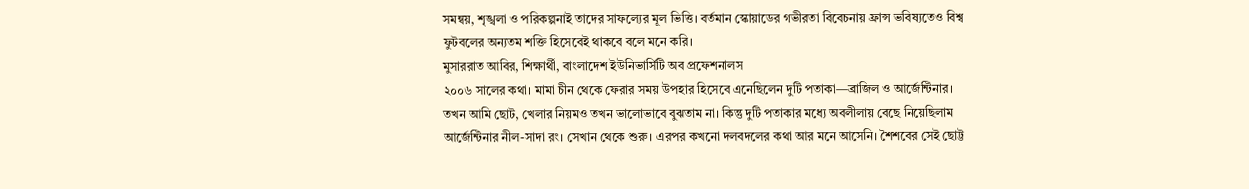সমন্বয়, শৃঙ্খলা ও পরিকল্পনাই তাদের সাফল্যের মূল ভিত্তি। বর্তমান স্কোয়াডের গভীরতা বিবেচনায় ফ্রান্স ভবিষ্যতেও বিশ্ব ফুটবলের অন্যতম শক্তি হিসেবেই থাকবে বলে মনে করি।
মুসাররাত আবির, শিক্ষার্থী, বাংলাদেশ ইউনিভার্সিটি অব প্রফেশনালস
২০০৬ সালের কথা। মামা চীন থেকে ফেরার সময় উপহার হিসেবে এনেছিলেন দুটি পতাকা—ব্রাজিল ও আর্জেন্টিনার। তখন আমি ছোট, খেলার নিয়মও তখন ভালোভাবে বুঝতাম না। কিন্তু দুটি পতাকার মধ্যে অবলীলায় বেছে নিয়েছিলাম আর্জেন্টিনার নীল-সাদা রং। সেখান থেকে শুরু। এরপর কখনো দলবদলের কথা আর মনে আসেনি। শৈশবের সেই ছোট্ট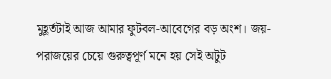মুহূর্তটাই আজ আমার ফুটবল-আবেগের বড় অংশ। জয়-পরাজয়ের চেয়ে গুরুত্বপূর্ণ মনে হয় সেই অটুট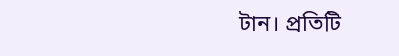টান। প্রতিটি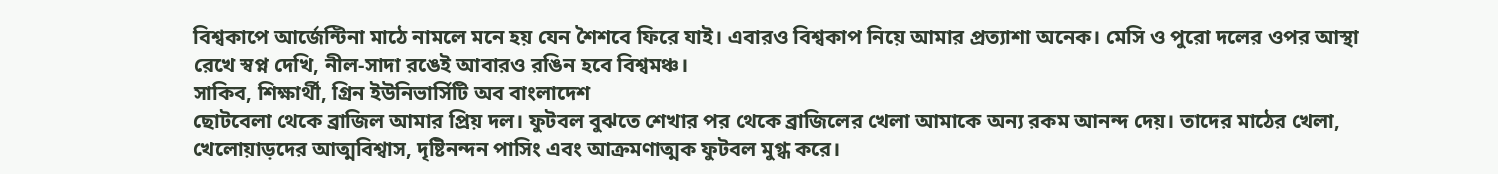বিশ্বকাপে আর্জেন্টিনা মাঠে নামলে মনে হয় যেন শৈশবে ফিরে যাই। এবারও বিশ্বকাপ নিয়ে আমার প্রত্যাশা অনেক। মেসি ও পুরো দলের ওপর আস্থা রেখে স্বপ্ন দেখি, নীল-সাদা রঙেই আবারও রঙিন হবে বিশ্বমঞ্চ।
সাকিব, শিক্ষার্থী, গ্রিন ইউনিভার্সিটি অব বাংলাদেশ
ছোটবেলা থেকে ব্রাজিল আমার প্রিয় দল। ফুটবল বুঝতে শেখার পর থেকে ব্রাজিলের খেলা আমাকে অন্য রকম আনন্দ দেয়। তাদের মাঠের খেলা, খেলোয়াড়দের আত্মবিশ্বাস, দৃষ্টিনন্দন পাসিং এবং আক্রমণাত্মক ফুটবল মুগ্ধ করে।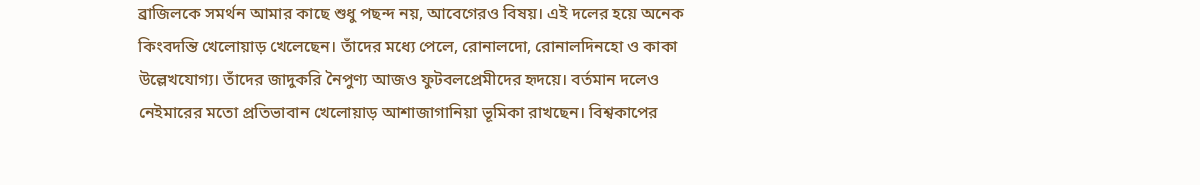ব্রাজিলকে সমর্থন আমার কাছে শুধু পছন্দ নয়, আবেগেরও বিষয়। এই দলের হয়ে অনেক কিংবদন্তি খেলোয়াড় খেলেছেন। তাঁদের মধ্যে পেলে, রোনালদো, রোনালদিনহো ও কাকা উল্লেখযোগ্য। তাঁদের জাদুকরি নৈপুণ্য আজও ফুটবলপ্রেমীদের হৃদয়ে। বর্তমান দলেও নেইমারের মতো প্রতিভাবান খেলোয়াড় আশাজাগানিয়া ভূমিকা রাখছেন। বিশ্বকাপের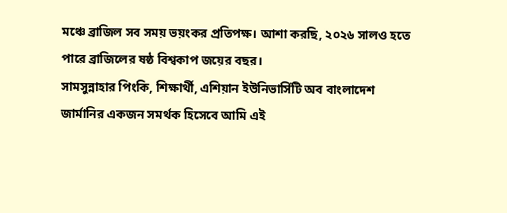মঞ্চে ব্রাজিল সব সময় ভয়ংকর প্রতিপক্ষ। আশা করছি, ২০২৬ সালও হতে পারে ব্রাজিলের ষষ্ঠ বিশ্বকাপ জয়ের বছর।
সামসুন্নাহার পিংকি, শিক্ষার্থী, এশিয়ান ইউনিভার্সিটি অব বাংলাদেশ
জার্মানির একজন সমর্থক হিসেবে আমি এই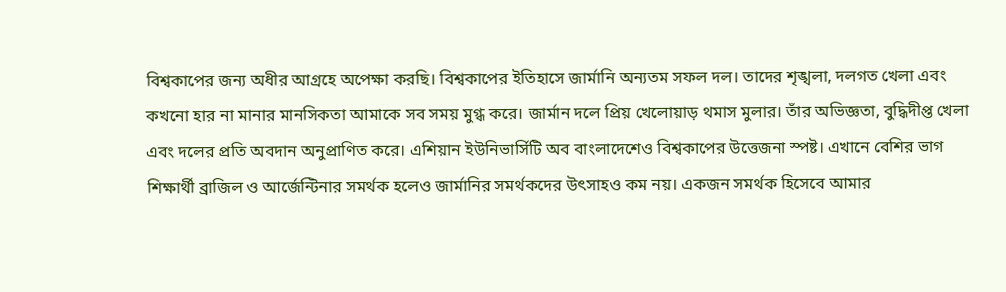বিশ্বকাপের জন্য অধীর আগ্রহে অপেক্ষা করছি। বিশ্বকাপের ইতিহাসে জার্মানি অন্যতম সফল দল। তাদের শৃঙ্খলা, দলগত খেলা এবং কখনো হার না মানার মানসিকতা আমাকে সব সময় মুগ্ধ করে। জার্মান দলে প্রিয় খেলোয়াড় থমাস মুলার। তাঁর অভিজ্ঞতা, বুদ্ধিদীপ্ত খেলা এবং দলের প্রতি অবদান অনুপ্রাণিত করে। এশিয়ান ইউনিভার্সিটি অব বাংলাদেশেও বিশ্বকাপের উত্তেজনা স্পষ্ট। এখানে বেশির ভাগ শিক্ষার্থী ব্রাজিল ও আর্জেন্টিনার সমর্থক হলেও জার্মানির সমর্থকদের উৎসাহও কম নয়। একজন সমর্থক হিসেবে আমার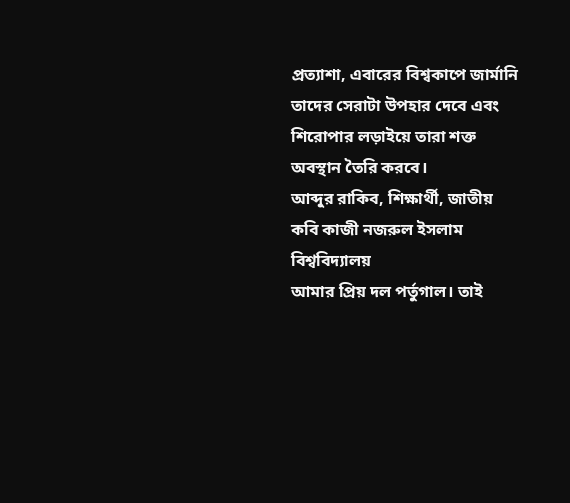প্রত্যাশা, এবারের বিশ্বকাপে জার্মানি তাদের সেরাটা উপহার দেবে এবং শিরোপার লড়াইয়ে তারা শক্ত অবস্থান তৈরি করবে।
আব্দুর রাকিব, শিক্ষার্থী, জাতীয় কবি কাজী নজরুল ইসলাম বিশ্ববিদ্যালয়
আমার প্রিয় দল পর্তুগাল। তাই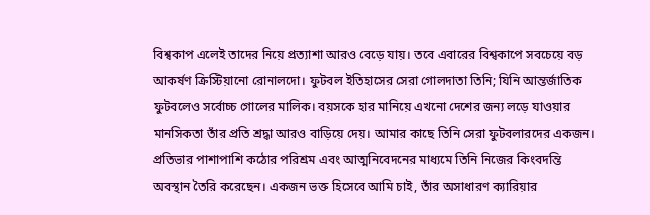বিশ্বকাপ এলেই তাদের নিয়ে প্রত্যাশা আরও বেড়ে যায়। তবে এবারের বিশ্বকাপে সবচেয়ে বড় আকর্ষণ ক্রিস্টিয়ানো রোনালদো। ফুটবল ইতিহাসের সেরা গোলদাতা তিনি; যিনি আন্তর্জাতিক ফুটবলেও সর্বোচ্চ গোলের মালিক। বয়সকে হার মানিয়ে এখনো দেশের জন্য লড়ে যাওয়ার মানসিকতা তাঁর প্রতি শ্রদ্ধা আরও বাড়িয়ে দেয়। আমার কাছে তিনি সেরা ফুটবলারদের একজন। প্রতিভার পাশাপাশি কঠোর পরিশ্রম এবং আত্মনিবেদনের মাধ্যমে তিনি নিজের কিংবদন্তি অবস্থান তৈরি করেছেন। একজন ভক্ত হিসেবে আমি চাই, তাঁর অসাধারণ ক্যারিয়ার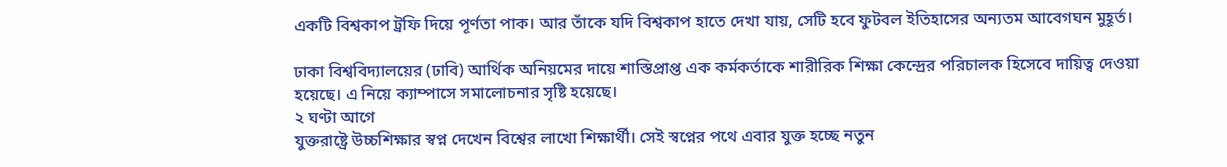একটি বিশ্বকাপ ট্রফি দিয়ে পূর্ণতা পাক। আর তাঁকে যদি বিশ্বকাপ হাতে দেখা যায়, সেটি হবে ফুটবল ইতিহাসের অন্যতম আবেগঘন মুহূর্ত।

ঢাকা বিশ্ববিদ্যালয়ের (ঢাবি) আর্থিক অনিয়মের দায়ে শাস্তিপ্রাপ্ত এক কর্মকর্তাকে শারীরিক শিক্ষা কেন্দ্রের পরিচালক হিসেবে দায়িত্ব দেওয়া হয়েছে। এ নিয়ে ক্যাম্পাসে সমালোচনার সৃষ্টি হয়েছে।
২ ঘণ্টা আগে
যুক্তরাষ্ট্রে উচ্চশিক্ষার স্বপ্ন দেখেন বিশ্বের লাখো শিক্ষার্থী। সেই স্বপ্নের পথে এবার যুক্ত হচ্ছে নতুন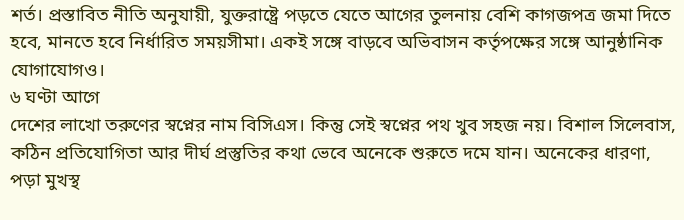শর্ত। প্রস্তাবিত নীতি অনুযায়ী, যুক্তরাষ্ট্রে পড়তে যেতে আগের তুলনায় বেশি কাগজপত্র জমা দিতে হবে, মানতে হবে নির্ধারিত সময়সীমা। একই সঙ্গে বাড়বে অভিবাসন কর্তৃপক্ষের সঙ্গে আনুষ্ঠানিক যোগাযোগও।
৬ ঘণ্টা আগে
দেশের লাখো তরুণের স্বপ্নের নাম বিসিএস। কিন্তু সেই স্বপ্নের পথ খুব সহজ নয়। বিশাল সিলেবাস, কঠিন প্রতিযোগিতা আর দীর্ঘ প্রস্তুতির কথা ভেবে অনেকে শুরুতে দমে যান। অনেকের ধারণা, পড়া মুখস্থ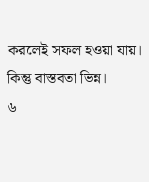করলেই সফল হওয়া যায়। কিন্তু বাস্তবতা ভিন্ন।
৬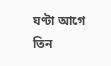ঘণ্টা আগে
তিন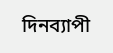দিনব্যাপী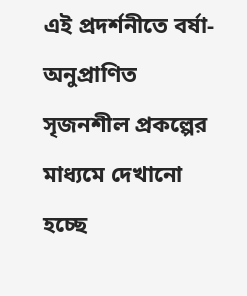এই প্রদর্শনীতে বর্ষা-অনুপ্রাণিত সৃজনশীল প্রকল্পের মাধ্যমে দেখানো হচ্ছে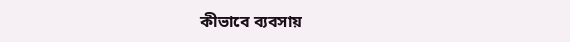কীভাবে ব্যবসায়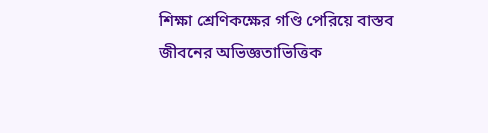শিক্ষা শ্রেণিকক্ষের গণ্ডি পেরিয়ে বাস্তব জীবনের অভিজ্ঞতাভিত্তিক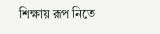শিক্ষায় রূপ নিতে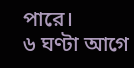পারে।
৬ ঘণ্টা আগে